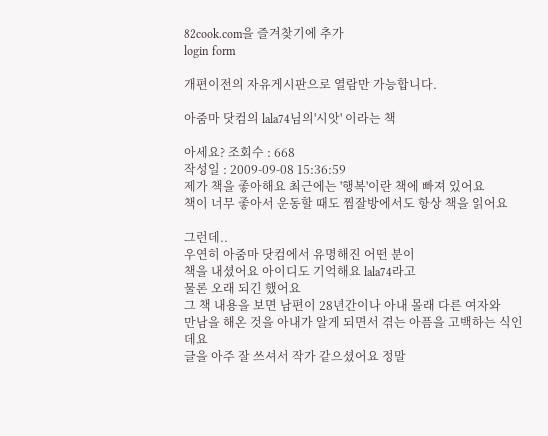82cook.com을 즐겨찾기에 추가
login form

개편이전의 자유게시판으로 열람만 가능합니다.

아줌마 닷컴의 lala74님의'시앗' 이라는 책

아세요? 조회수 : 668
작성일 : 2009-09-08 15:36:59
제가 책을 좋아해요 최근에는 '행복'이란 책에 빠져 있어요
책이 너무 좋아서 운동할 때도 찜잘방에서도 항상 책을 읽어요

그런데..
우연히 아줌마 닷컴에서 유명해진 어떤 분이
책을 내셨어요 아이디도 기억해요 lala74라고
물론 오래 되긴 했어요
그 책 내용을 보면 남편이 28년간이나 아내 몰래 다른 여자와
만남을 해온 것을 아내가 알게 되면서 겪는 아픔을 고백하는 식인데요
글을 아주 잘 쓰셔서 작가 같으셨어요 정말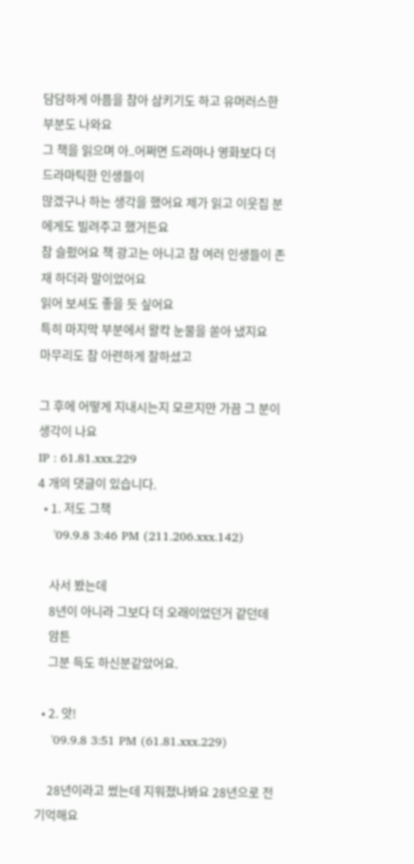담담하게 아픔을 참아 삼키기도 하고 유머러스한 부분도 나와요
그 책을 읽으며 아..어쩌면 드라마나 영화보다 더 드라마틱한 인생들이
많겠구나 하는 생각을 했어요 제가 읽고 이웃집 분에게도 빌려주고 했거든요
참 슬펐어요 책 광고는 아니고 참 여러 인생들이 존재 하더라 말이었어요
읽어 보셔도 좋을 듯 싶어요
특히 마지막 부분에서 왈칵 눈물을 쏟아 냈지요
마무리도 참 아련하게 잘하셨고

그 후에 어떻게 지내시는지 모르지만 가끔 그 분이 생각이 나요
IP : 61.81.xxx.229
4 개의 댓글이 있습니다.
  • 1. 저도 그책
    '09.9.8 3:46 PM (211.206.xxx.142)

    사서 봤는데
    8년이 아니라 그보다 더 오래이었던거 같던데
    암튼
    그분 득도 하신분같았어요.

  • 2. 앗!
    '09.9.8 3:51 PM (61.81.xxx.229)

    28년이라고 썼는데 지워졌나봐요 28년으로 전 기억해요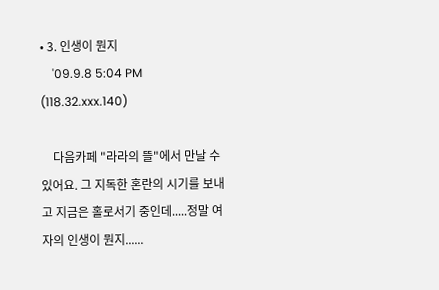• 3. 인생이 뭔지
    '09.9.8 5:04 PM (118.32.xxx.140)

    다음카페 "라라의 뜰"에서 만날 수 있어요. 그 지독한 혼란의 시기를 보내고 지금은 홀로서기 중인데.....정말 여자의 인생이 뭔지......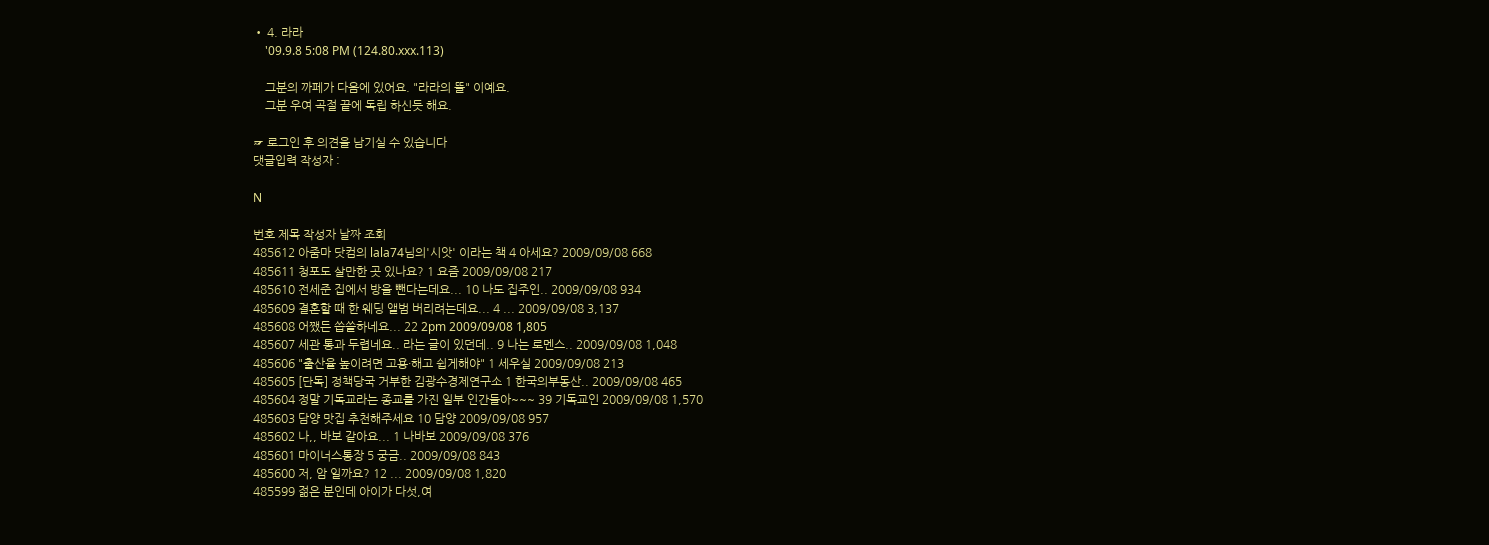• 4. 라라
    '09.9.8 5:08 PM (124.80.xxx.113)

    그분의 까페가 다음에 있어요. "라라의 뜰" 이예요.
    그분 우여 곡절 끝에 독립 하신듯 해요.

☞ 로그인 후 의견을 남기실 수 있습니다
댓글입력 작성자 :

N

번호 제목 작성자 날짜 조회
485612 아줌마 닷컴의 lala74님의'시앗' 이라는 책 4 아세요? 2009/09/08 668
485611 청포도 살만한 곳 있나요? 1 요즘 2009/09/08 217
485610 전세준 집에서 방을 뺀다는데요... 10 나도 집주인.. 2009/09/08 934
485609 결혼할 때 한 웨딩 앨범 버리려는데요... 4 ... 2009/09/08 3,137
485608 어쨌든 씁쓸하네요... 22 2pm 2009/09/08 1,805
485607 세관 통과 두렵네요.. 라는 글이 있던데.. 9 나는 로멘스.. 2009/09/08 1,048
485606 "출산율 높이려면 고용·해고 쉽게해야" 1 세우실 2009/09/08 213
485605 [단독] 정책당국 거부한 김광수경제연구소 1 한국의부동산.. 2009/09/08 465
485604 정말 기독교라는 종교를 가진 일부 인간들아~~~ 39 기독교인 2009/09/08 1,570
485603 담양 맛집 추천해주세요 10 담양 2009/09/08 957
485602 나,, 바보 같아요... 1 나바보 2009/09/08 376
485601 마이너스통장 5 궁금.. 2009/09/08 843
485600 저, 암 일까요? 12 ... 2009/09/08 1,820
485599 젊은 분인데 아이가 다섯,여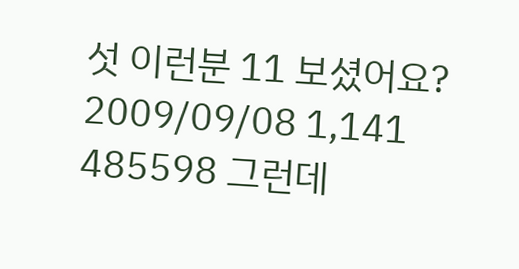섯 이런분 11 보셨어요? 2009/09/08 1,141
485598 그런데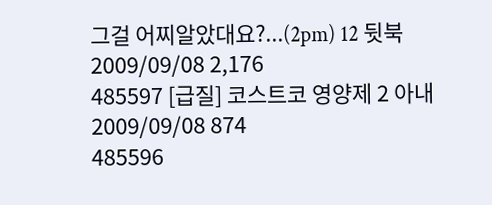그걸 어찌알았대요?...(2pm) 12 뒷북 2009/09/08 2,176
485597 [급질] 코스트코 영양제 2 아내 2009/09/08 874
485596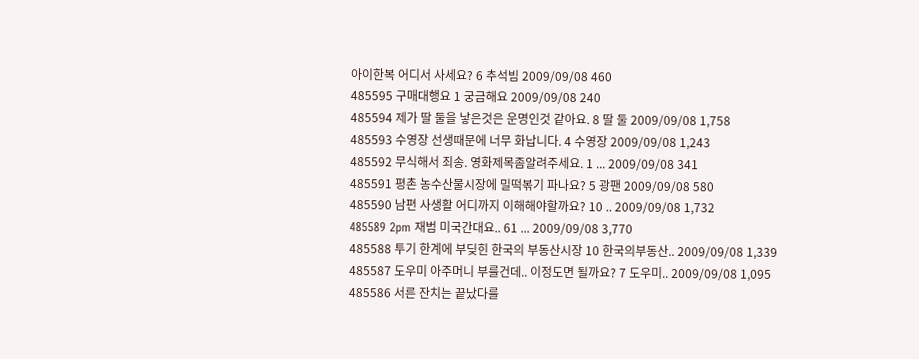아이한복 어디서 사세요? 6 추석빔 2009/09/08 460
485595 구매대행요 1 궁금해요 2009/09/08 240
485594 제가 딸 둘을 낳은것은 운명인것 같아요. 8 딸 둘 2009/09/08 1,758
485593 수영장 선생때문에 너무 화납니다. 4 수영장 2009/09/08 1,243
485592 무식해서 죄송. 영화제목좀알려주세요. 1 ... 2009/09/08 341
485591 평촌 농수산물시장에 밀떡볶기 파나요? 5 광팬 2009/09/08 580
485590 남편 사생활 어디까지 이해해야할까요? 10 .. 2009/09/08 1,732
485589 2pm 재범 미국간대요.. 61 ... 2009/09/08 3,770
485588 투기 한계에 부딪힌 한국의 부동산시장 10 한국의부동산.. 2009/09/08 1,339
485587 도우미 아주머니 부를건데.. 이정도면 될까요? 7 도우미.. 2009/09/08 1,095
485586 서른 잔치는 끝났다를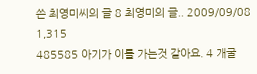쓴 최영미씨의 글 8 최영미의 글.. 2009/09/08 1,315
485585 아기가 이를 가는것 같아요. 4 개굴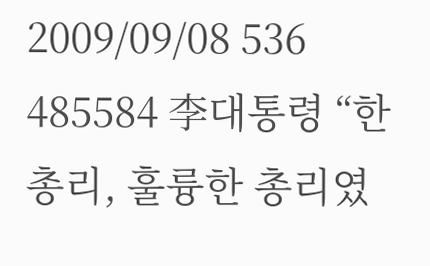2009/09/08 536
485584 李대통령 “한 총리, 훌륭한 총리였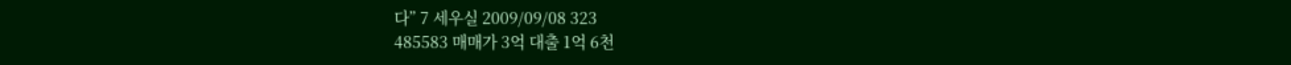다” 7 세우실 2009/09/08 323
485583 매매가 3억 대출 1억 6천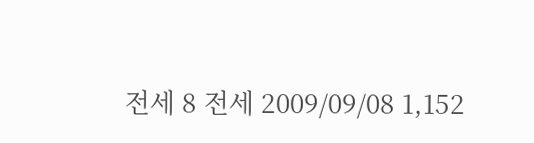전세 8 전세 2009/09/08 1,152